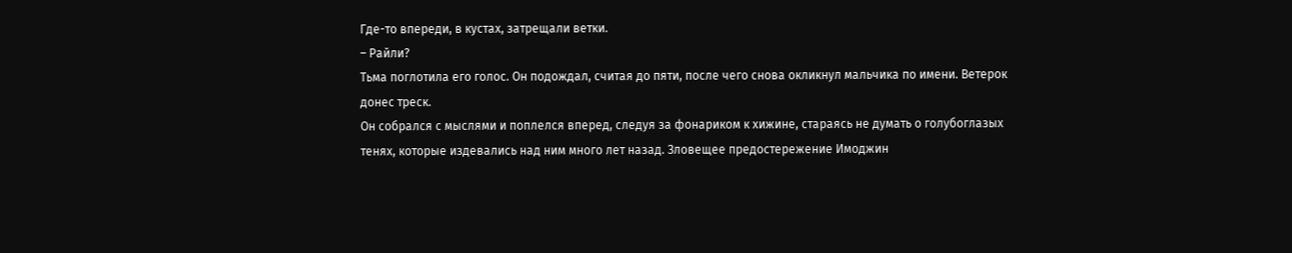Где-то впереди, в кустах, затрещали ветки.
– Райли?
Тьма поглотила его голос. Он подождал, считая до пяти, после чего снова окликнул мальчика по имени. Ветерок донес треск.
Он собрался с мыслями и поплелся вперед, следуя за фонариком к хижине, стараясь не думать о голубоглазых тенях, которые издевались над ним много лет назад. Зловещее предостережение Имоджин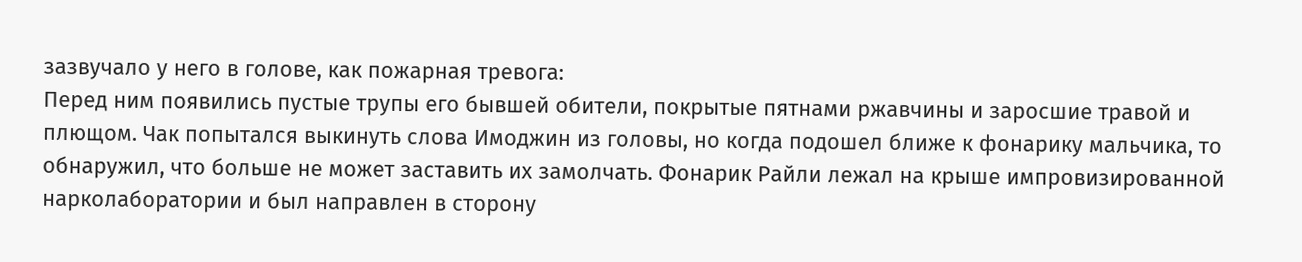зазвучало у него в голове, как пожарная тревога:
Перед ним появились пустые трупы его бывшей обители, покрытые пятнами ржавчины и заросшие травой и плющом. Чак попытался выкинуть слова Имоджин из головы, но когда подошел ближе к фонарику мальчика, то обнаружил, что больше не может заставить их замолчать. Фонарик Райли лежал на крыше импровизированной нарколаборатории и был направлен в сторону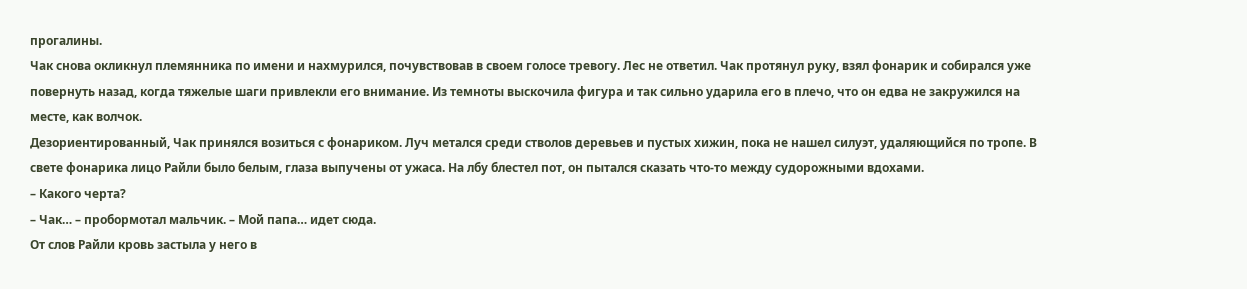прогалины.
Чак снова окликнул племянника по имени и нахмурился, почувствовав в своем голосе тревогу. Лес не ответил. Чак протянул руку, взял фонарик и собирался уже повернуть назад, когда тяжелые шаги привлекли его внимание. Из темноты выскочила фигура и так сильно ударила его в плечо, что он едва не закружился на месте, как волчок.
Дезориентированный, Чак принялся возиться с фонариком. Луч метался среди стволов деревьев и пустых хижин, пока не нашел силуэт, удаляющийся по тропе. В свете фонарика лицо Райли было белым, глаза выпучены от ужаса. На лбу блестел пот, он пытался сказать что-то между судорожными вдохами.
– Какого черта?
– Чак… – пробормотал мальчик. – Мой папа… идет сюда.
От слов Райли кровь застыла у него в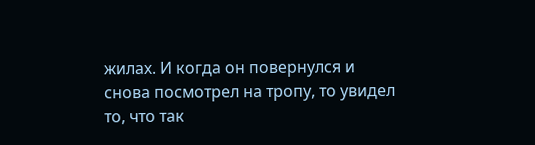жилах. И когда он повернулся и снова посмотрел на тропу, то увидел то, что так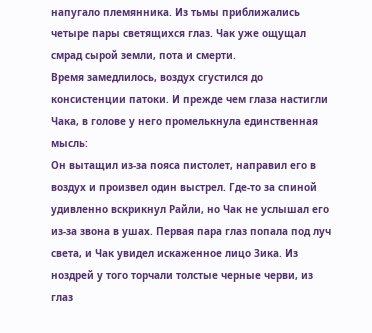напугало племянника. Из тьмы приближались четыре пары светящихся глаз. Чак уже ощущал смрад сырой земли, пота и смерти.
Время замедлилось, воздух сгустился до консистенции патоки. И прежде чем глаза настигли Чака, в голове у него промелькнула единственная мысль:
Он вытащил из-за пояса пистолет, направил его в воздух и произвел один выстрел. Где-то за спиной удивленно вскрикнул Райли, но Чак не услышал его из-за звона в ушах. Первая пара глаз попала под луч света, и Чак увидел искаженное лицо Зика. Из ноздрей у того торчали толстые черные черви, из глаз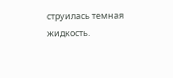струилась темная жидкость.